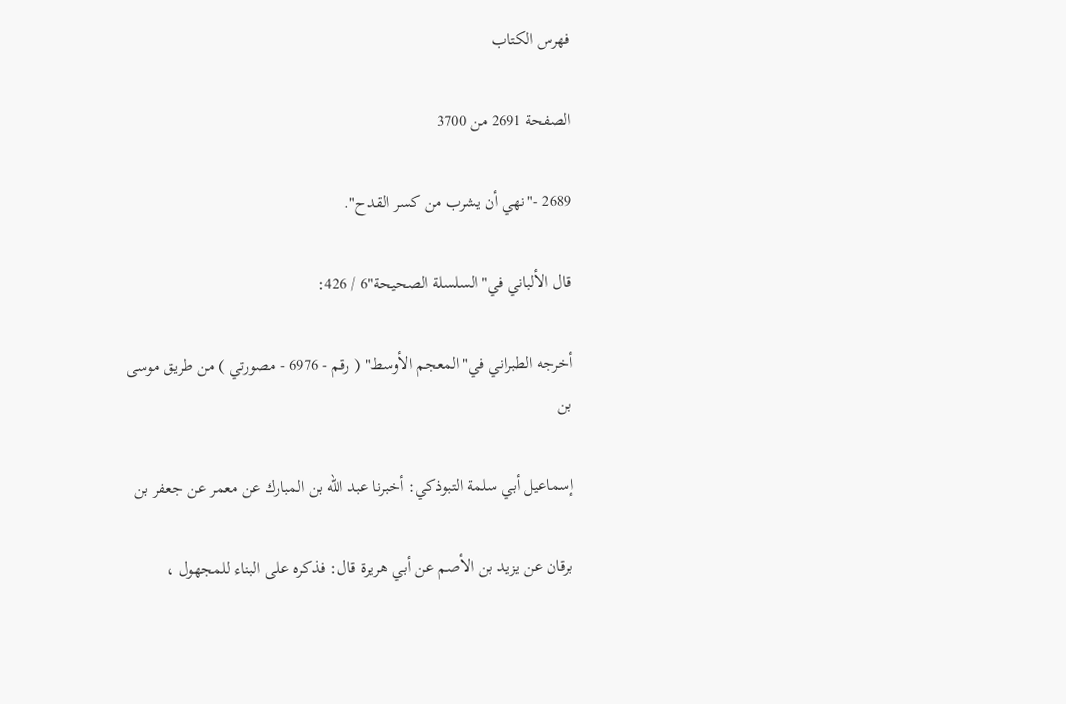فهرس الكتاب

الصفحة 2691 من 3700

2689 -"نهي أن يشرب من كسر القدح".

قال الألباني في"السلسلة الصحيحة"6 / 426:

أخرجه الطبراني في"المعجم الأوسط" ( رقم - 6976 - مصورتي ) من طريق موسى بن

إسماعيل أبي سلمة التبوذكي: أخبرنا عبد الله بن المبارك عن معمر عن جعفر بن

برقان عن يزيد بن الأصم عن أبي هريرة قال: فذكره على البناء للمجهول ،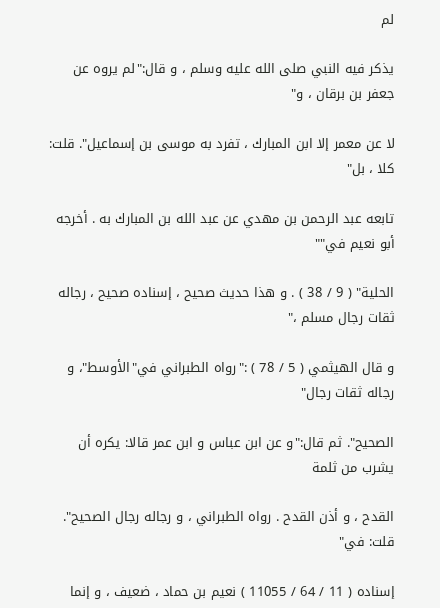لم

يذكر فيه النبي صلى الله عليه وسلم ، و قال:"لم يروه عن جعفر بن برقان ، و"

لا عن معمر إلا ابن المبارك ، تفرد به موسى بن إسماعيل". قلت: كلا ، بل"

تابعه عبد الرحمن بن مهدي عن عبد الله بن المبارك به . أخرجه أبو نعيم في""

الحلية" ( 9 / 38 ) . و هذا حديث صحيح ، إسناده صحيح ، رجاله ثقات رجال مسلم ،"

و قال الهيثمي ( 5 / 78 ) :"رواه الطبراني في"الأوسط"، و رجاله ثقات رجال"

الصحيح". ثم قال:"و عن ابن عباس و ابن عمر قالا: يكره أن يشرب من ثلمة

القدح ، و أذن القدح . رواه الطبراني ، و رجاله رجال الصحيح". قلت: في"

إسناده ( 11 / 64 / 11055 ) نعيم بن حماد ، ضعيف ، و إنما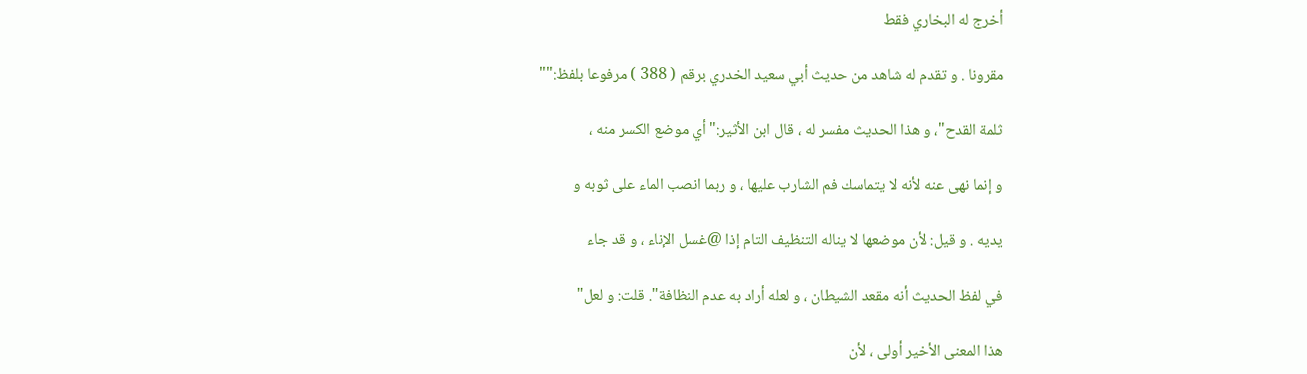أخرج له البخاري فقط

مقرونا . و تقدم له شاهد من حديث أبي سعيد الخدري برقم ( 388 ) مرفوعا بلفظ:""

ثلمة القدح"، و هذا الحديث مفسر له ، قال ابن الأثير:"أي موضع الكسر منه ،

و إنما نهى عنه لأنه لا يتماسك فم الشارب عليها ، و ربما انصب الماء على ثوبه و

يديه . و قيل: لأن موضعها لا يناله التنظيف التام إذا @غسل الإناء ، و قد جاء

في لفظ الحديث أنه مقعد الشيطان ، و لعله أراد به عدم النظافة". قلت: و لعل"

هذا المعنى الأخير أولى ، لأن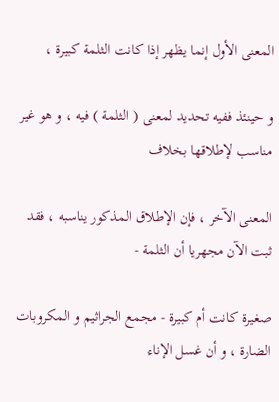المعنى الأول إنما يظهر إذا كانت الثلمة كبيرة ،

و حينئذ ففيه تحديد لمعنى ( الثلمة ) فيه ، و هو غير مناسب لإطلاقها بخلاف

المعنى الآخر ، فإن الإطلاق المذكور يناسبه ، فقد ثبت الآن مجهريا أن الثلمة -

صغيرة كانت أم كبيرة - مجمع الجراثيم و المكروبات الضارة ، و أن غسل الإناء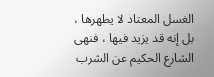الغسل المعتاد لا يطهرها ، بل إنه قد يزيد فيها ، فنهى الشارع الحكيم عن الشرب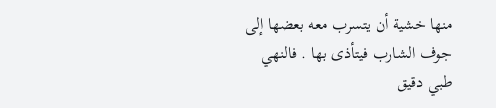منها خشية أن يتسرب معه بعضها إلى جوف الشارب فيتأذى بها . فالنهي طبي دقيق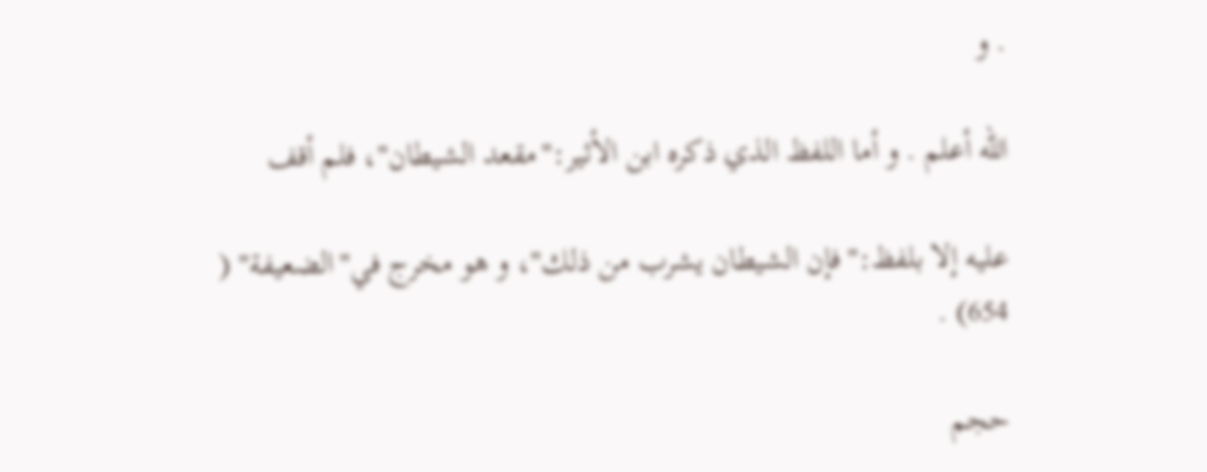. و

الله أعلم . و أما اللفظ الذي ذكره ابن الأثير:"مقعد الشيطان"، فلم أقف

عليه إلا بلفظ:"فإن الشيطان يشرب من ذلك"، و هو مخرج في"الضعيفة" ( 654) .

حجم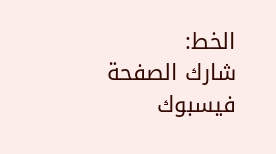الخط:
شارك الصفحة
فيسبوك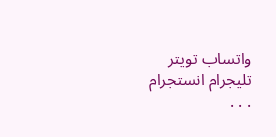واتساب تويتر تليجرام انستجرام
. . .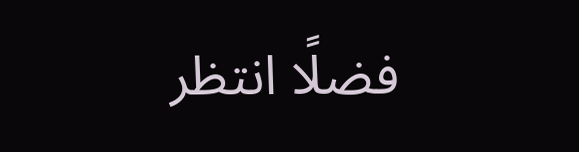فضلًا انتظر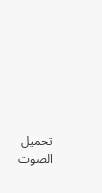تحميل الصوت